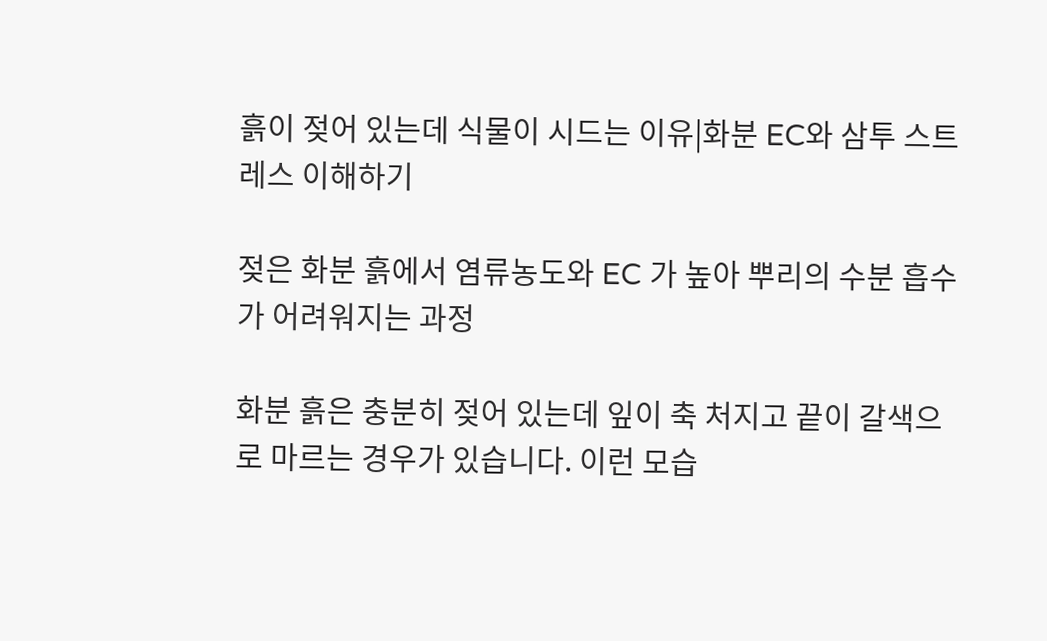흙이 젖어 있는데 식물이 시드는 이유|화분 EC와 삼투 스트레스 이해하기

젖은 화분 흙에서 염류농도와 EC 가 높아 뿌리의 수분 흡수가 어려워지는 과정

화분 흙은 충분히 젖어 있는데 잎이 축 처지고 끝이 갈색으로 마르는 경우가 있습니다. 이런 모습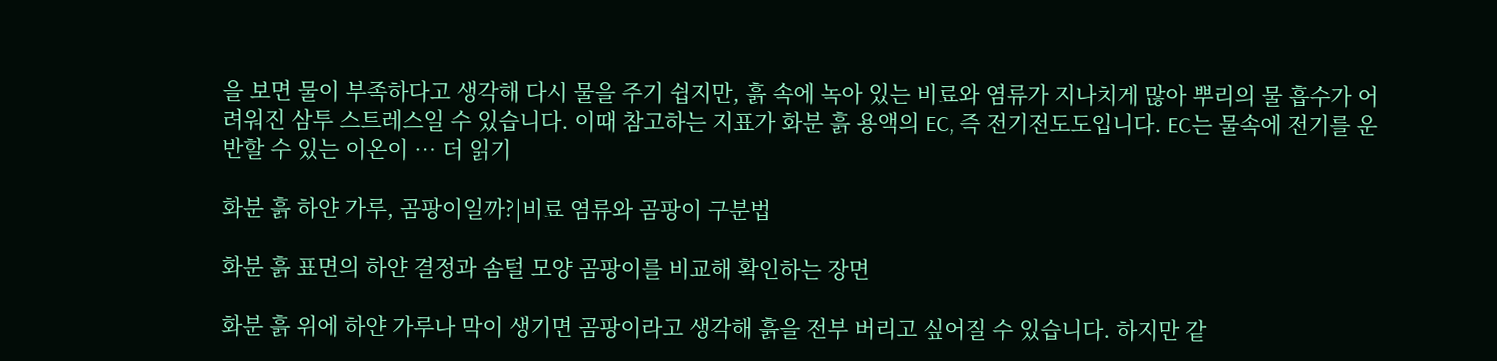을 보면 물이 부족하다고 생각해 다시 물을 주기 쉽지만, 흙 속에 녹아 있는 비료와 염류가 지나치게 많아 뿌리의 물 흡수가 어려워진 삼투 스트레스일 수 있습니다. 이때 참고하는 지표가 화분 흙 용액의 EC, 즉 전기전도도입니다. EC는 물속에 전기를 운반할 수 있는 이온이 … 더 읽기

화분 흙 하얀 가루, 곰팡이일까?|비료 염류와 곰팡이 구분법

화분 흙 표면의 하얀 결정과 솜털 모양 곰팡이를 비교해 확인하는 장면

화분 흙 위에 하얀 가루나 막이 생기면 곰팡이라고 생각해 흙을 전부 버리고 싶어질 수 있습니다. 하지만 같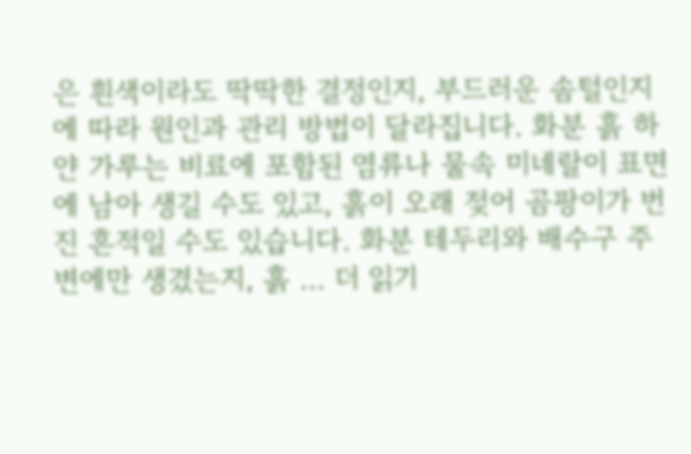은 흰색이라도 딱딱한 결정인지, 부드러운 솜털인지에 따라 원인과 관리 방법이 달라집니다. 화분 흙 하얀 가루는 비료에 포함된 염류나 물속 미네랄이 표면에 남아 생길 수도 있고, 흙이 오래 젖어 곰팡이가 번진 흔적일 수도 있습니다. 화분 테두리와 배수구 주변에만 생겼는지, 흙 … 더 읽기